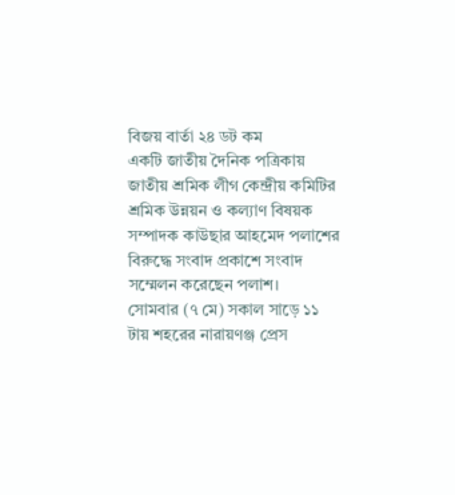বিজয় বার্তা ২৪ ডট কম
একটি জাতীয় দৈনিক পত্রিকায় জাতীয় শ্রমিক লীগ কেন্দ্রীয় কমিটির শ্রমিক উন্নয়ন ও কল্যাণ বিষয়ক সম্পাদক কাউছার আহমেদ পলাশের বিরুদ্ধে সংবাদ প্রকাশে সংবাদ সম্মেলন করেছেন পলাশ।
সোমবার (৭ মে) সকাল সাড়ে ১১ টায় শহরের নারায়ণঞ্জ প্রেস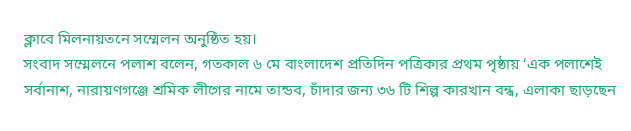ক্লাবে মিলনায়তনে সম্মেলন অনুষ্ঠিত হয়।
সংবাদ সম্মেলনে পলাশ বলেন, গতকাল ৬ মে বাংলাদেশ প্রতিদিন পত্রিকার প্রথম পৃষ্ঠায় ‘এক পলাশেই সর্বানাশ, নারায়ণগঞ্জে শ্রমিক লীগের নামে তান্ডব, চাঁদার জন্য ৩৬ টি শিল্প কারখান বন্ধ, এলাকা ছাড়ছেন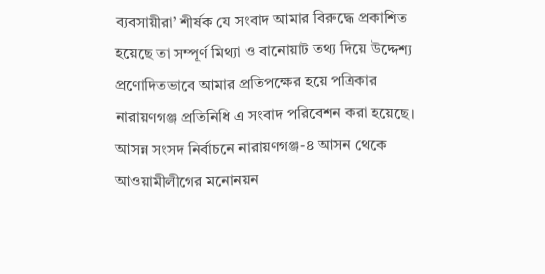ব্যবসায়ীরা’ শীর্ষক যে সংবাদ আমার বিরুদ্ধে প্রকাশিত হয়েছে তা সম্পূর্ণ মিথ্যা ও বানোয়াট তথ্য দিয়ে উদ্দেশ্য প্রণোদিতভাবে আমার প্রতিপক্ষের হয়ে পত্রিকার নারায়ণগঞ্জ প্রতিনিধি এ সংবাদ পরিবেশন করা হয়েছে। আসন্ন সংসদ নির্বাচনে নারায়ণগঞ্জ-৪ আসন থেকে আওয়ামীলীগের মনোনয়ন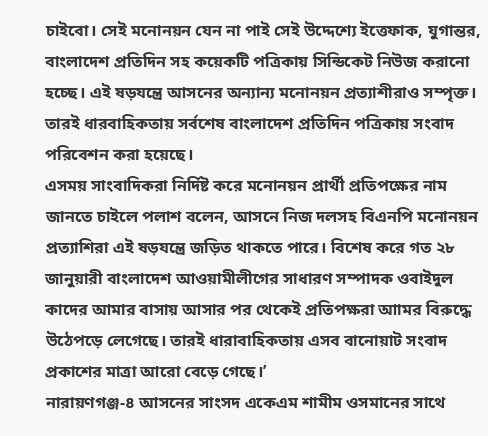চাইবো। সেই মনোনয়ন যেন না পাই সেই উদ্দেশ্যে ইত্তেফাক, যুগান্তর, বাংলাদেশ প্রতিদিন সহ কয়েকটি পত্রিকায় সিন্ডিকেট নিউজ করানো হচ্ছে। এই ষড়যন্ত্রে আসনের অন্যান্য মনোনয়ন প্রত্যাশীরাও সম্পৃক্ত। তারই ধারবাহিকতায় সর্বশেষ বাংলাদেশ প্রতিদিন পত্রিকায় সংবাদ পরিবেশন করা হয়েছে।
এসময় সাংবাদিকরা নির্দিষ্ট করে মনোনয়ন প্রার্থী প্রতিপক্ষের নাম জানতে চাইলে পলাশ বলেন, আসনে নিজ দলসহ বিএনপি মনোনয়ন প্রত্যাশিরা এই ষড়যন্ত্রে জড়িত থাকতে পারে। বিশেষ করে গত ২৮ জানুয়ারী বাংলাদেশ আওয়ামীলীগের সাধারণ সম্পাদক ওবাইদুল কাদের আমার বাসায় আসার পর থেকেই প্রতিপক্ষরা আামর বিরুদ্ধে উঠেপড়ে লেগেছে। তারই ধারাবাহিকতায় এসব বানোয়াট সংবাদ প্রকাশের মাত্রা আরো বেড়ে গেছে।’
নারায়ণগঞ্জ-৪ আসনের সাংসদ একেএম শামীম ওসমানের সাথে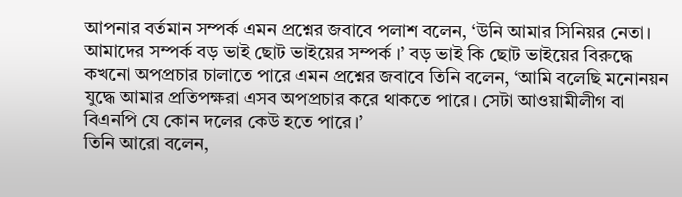আপনার বর্তমান সম্পর্ক এমন প্রশ্নের জবাবে পলাশ বলেন, ‘উনি আমার সিনিয়র নেতা। আমাদের সম্পর্ক বড় ভাই ছোট ভাইয়ের সম্পর্ক ।’ বড় ভাই কি ছোট ভাইয়ের বিরুদ্ধে কখনো অপপ্রচার চালাতে পারে এমন প্রশ্নের জবাবে তিনি বলেন, ‘আমি বলেছি মনোনয়ন যুদ্ধে আমার প্রতিপক্ষরা এসব অপপ্রচার করে থাকতে পারে। সেটা আওয়ামীলীগ বা বিএনপি যে কোন দলের কেউ হতে পারে।’
তিনি আরো বলেন,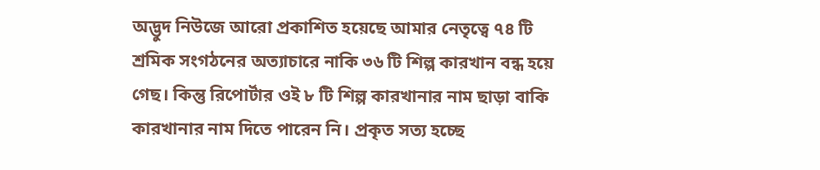অদ্ভুদ নিউজে আরো প্রকাশিত হয়েছে আমার নেতৃত্বে ৭৪ টি শ্রমিক সংগঠনের অত্যাচারে নাকি ৩৬ টি শিল্প কারখান বন্ধ হয়ে গেছ। কিন্তু রিপোর্টার ওই ৮ টি শিল্প কারখানার নাম ছাড়া বাকি কারখানার নাম দিতে পারেন নি। প্রকৃত সত্য হচ্ছে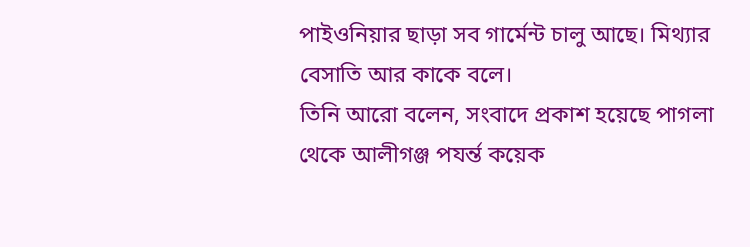পাইওনিয়ার ছাড়া সব গার্মেন্ট চালু আছে। মিথ্যার বেসাতি আর কাকে বলে।
তিনি আরো বলেন, সংবাদে প্রকাশ হয়েছে পাগলা থেকে আলীগঞ্জ পযর্ন্ত কয়েক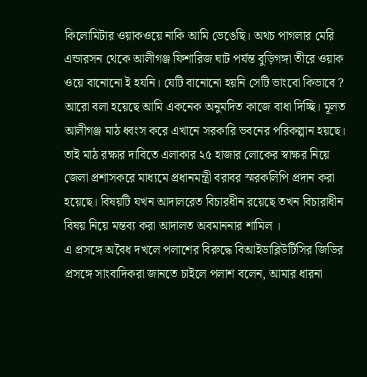কিলোমিটার ওয়াকওয়ে নাকি আমি ভেঙেছি। অথচ পাগলার মেরি এন্ডারসন থেকে আলীগঞ্জ ফিশারিজ ঘাট পর্যন্ত বুড়িগঙ্গা তীরে ওয়াক ওয়ে বানোনো ই হযনি। যেটি বানোনো হয়নি সেটি ভাংবো কিভাবে ? আরো বলা হয়েছে আমি একনেক অনুমদিত কাজে বাধা দিচ্ছি। মূলত আলীগঞ্জ মাঠ ধ্বংস করে এখানে সরকারি ভবনের পরিকল্পান হয়ছে। তাই মাঠ রক্ষার দাবিতে এলাকার ২৫ হাজার লোকের স্বাক্ষর নিয়ে জেলা প্রশাসকরে মাধ্যমে প্রধানমন্ত্রী বরাবর স্মরকলিপি প্রদান করা হয়েছে। বিষয়টি যখন আদালরেত বিচারধীন রয়েছে তখন বিচারাধীন বিষয় নিয়ে মন্তব্য করা আদালত অবমাননার শামিল ।
এ প্রসঙ্গে অবৈধ দখলে পলাশের বিরুদ্ধে বিআইডাব্লিউটিসির জিডির প্রসঙ্গে সাংবাদিকরা জানতে চাইলে পলাশ বলেন, আমার ধারনা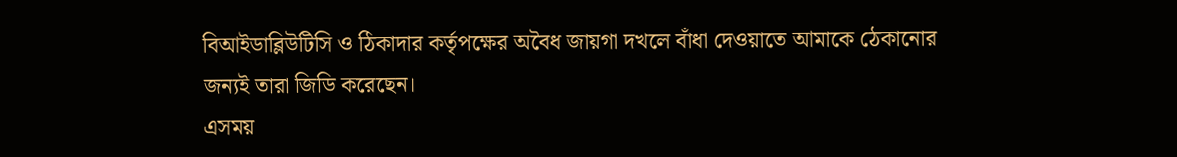বিআইডাব্লিউটিসি ও ঠিকাদার কর্তৃপক্ষের অবৈধ জায়গা দখলে বাঁধা দেওয়াতে আমাকে ঠেকানোর জন্যই তারা জিডি করেছেন।
এসময়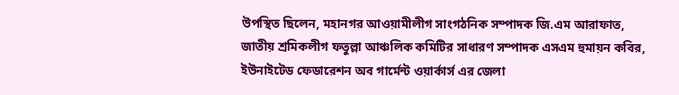উপস্থিত ছিলেন, মহানগর আওয়ামীলীগ সাংগঠনিক সম্পাদক জি.এম আরাফাত, জাতীয় শ্রমিকলীগ ফতুল্লা আঞ্চলিক কমিটির সাধারণ সম্পাদক এসএম হুমায়ন কবির, ইউনাইটেড ফেডারেশন অব গার্মেন্ট ওয়ার্কার্স এর জেলা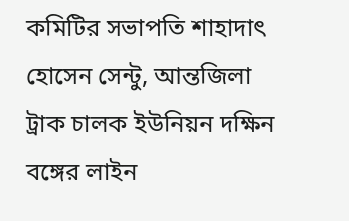কমিটির সভাপতি শাহাদাৎ হোসেন সেন্টু, আন্তজিলা ট্রাক চালক ইউনিয়ন দক্ষিন বঙ্গের লাইন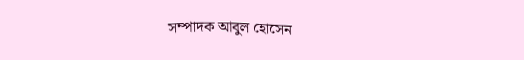সম্পাদক আবুল হোসেন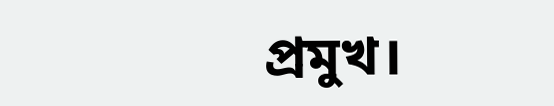প্রমুখ।